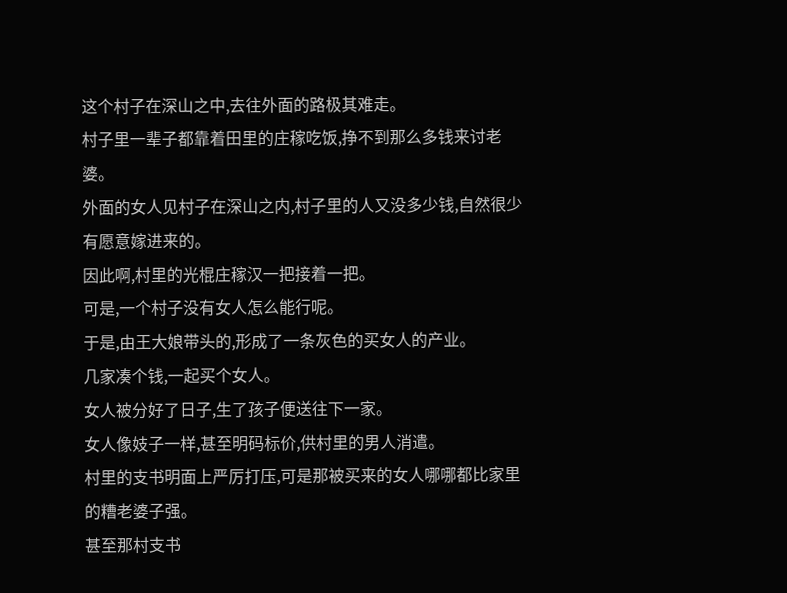这个村子在深山之中,去往外面的路极其难走。
村子里一辈子都靠着田里的庄稼吃饭,挣不到那么多钱来讨老婆。
外面的女人见村子在深山之内,村子里的人又没多少钱,自然很少有愿意嫁进来的。
因此啊,村里的光棍庄稼汉一把接着一把。
可是,一个村子没有女人怎么能行呢。
于是,由王大娘带头的,形成了一条灰色的买女人的产业。
几家凑个钱,一起买个女人。
女人被分好了日子,生了孩子便送往下一家。
女人像妓子一样,甚至明码标价,供村里的男人消遣。
村里的支书明面上严厉打压,可是那被买来的女人哪哪都比家里的糟老婆子强。
甚至那村支书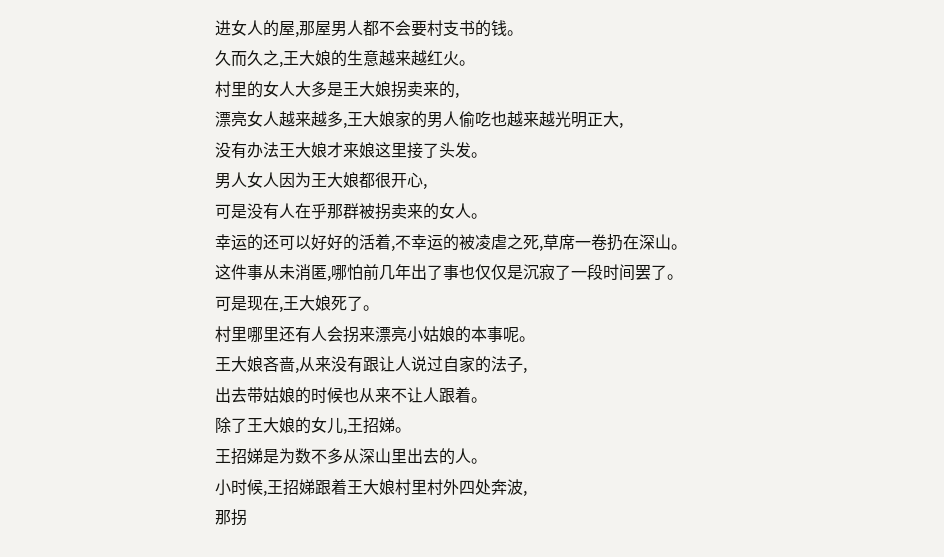进女人的屋,那屋男人都不会要村支书的钱。
久而久之,王大娘的生意越来越红火。
村里的女人大多是王大娘拐卖来的,
漂亮女人越来越多,王大娘家的男人偷吃也越来越光明正大,
没有办法王大娘才来娘这里接了头发。
男人女人因为王大娘都很开心,
可是没有人在乎那群被拐卖来的女人。
幸运的还可以好好的活着,不幸运的被凌虐之死,草席一卷扔在深山。
这件事从未消匿,哪怕前几年出了事也仅仅是沉寂了一段时间罢了。
可是现在,王大娘死了。
村里哪里还有人会拐来漂亮小姑娘的本事呢。
王大娘吝啬,从来没有跟让人说过自家的法子,
出去带姑娘的时候也从来不让人跟着。
除了王大娘的女儿,王招娣。
王招娣是为数不多从深山里出去的人。
小时候,王招娣跟着王大娘村里村外四处奔波,
那拐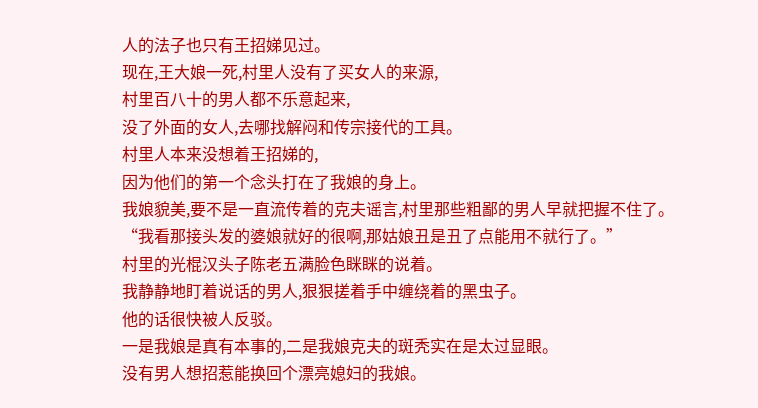人的法子也只有王招娣见过。
现在,王大娘一死,村里人没有了买女人的来源,
村里百八十的男人都不乐意起来,
没了外面的女人,去哪找解闷和传宗接代的工具。
村里人本来没想着王招娣的,
因为他们的第一个念头打在了我娘的身上。
我娘貌美,要不是一直流传着的克夫谣言,村里那些粗鄙的男人早就把握不住了。
“我看那接头发的婆娘就好的很啊,那姑娘丑是丑了点能用不就行了。”
村里的光棍汉头子陈老五满脸色眯眯的说着。
我静静地盯着说话的男人,狠狠搓着手中缠绕着的黑虫子。
他的话很快被人反驳。
一是我娘是真有本事的,二是我娘克夫的斑秃实在是太过显眼。
没有男人想招惹能换回个漂亮媳妇的我娘。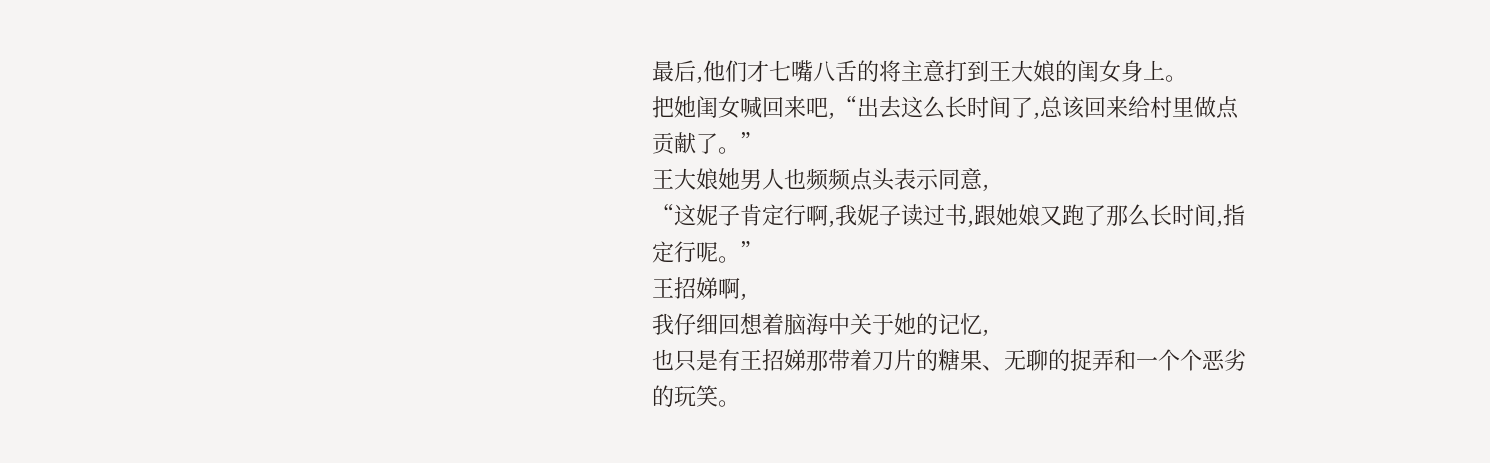最后,他们才七嘴八舌的将主意打到王大娘的闺女身上。
把她闺女喊回来吧,“出去这么长时间了,总该回来给村里做点贡献了。”
王大娘她男人也频频点头表示同意,
“这妮子肯定行啊,我妮子读过书,跟她娘又跑了那么长时间,指定行呢。”
王招娣啊,
我仔细回想着脑海中关于她的记忆,
也只是有王招娣那带着刀片的糖果、无聊的捉弄和一个个恶劣的玩笑。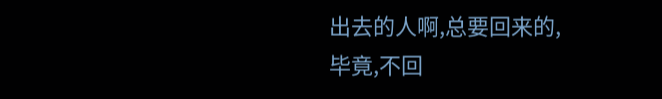出去的人啊,总要回来的,
毕竟,不回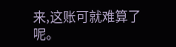来,这账可就难算了呢。